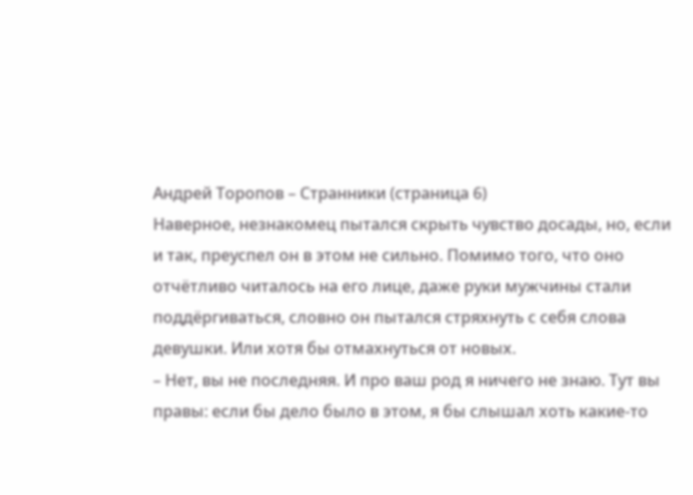Андрей Торопов – Странники (страница 6)
Наверное, незнакомец пытался скрыть чувство досады, но, если и так, преуспел он в этом не сильно. Помимо того, что оно отчётливо читалось на его лице, даже руки мужчины стали поддёргиваться, словно он пытался стряхнуть с себя слова девушки. Или хотя бы отмахнуться от новых.
– Нет, вы не последняя. И про ваш род я ничего не знаю. Тут вы правы: если бы дело было в этом, я бы слышал хоть какие-то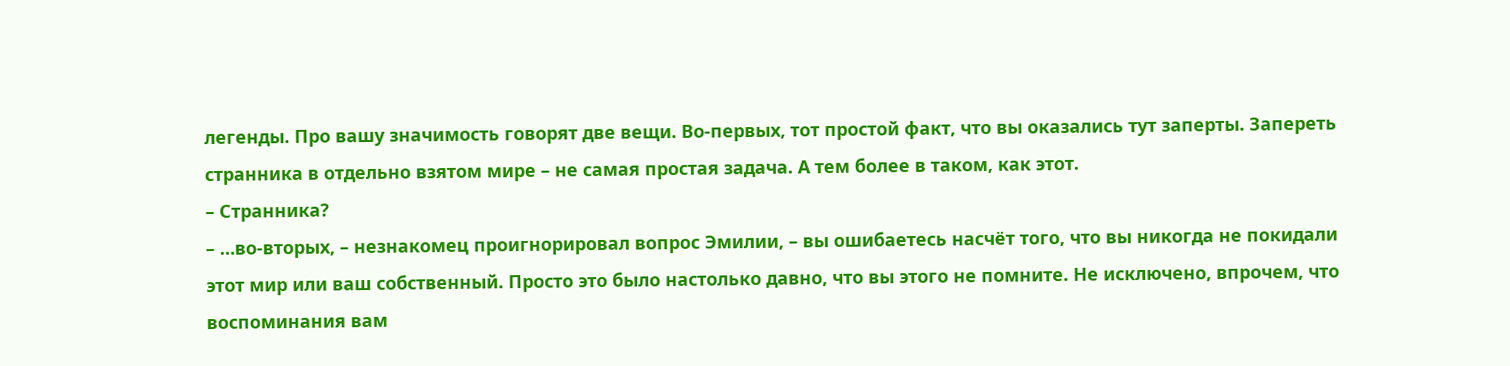легенды. Про вашу значимость говорят две вещи. Во-первых, тот простой факт, что вы оказались тут заперты. Запереть странника в отдельно взятом мире – не самая простая задача. А тем более в таком, как этот.
– Странника?
– …во-вторых, – незнакомец проигнорировал вопрос Эмилии, – вы ошибаетесь насчёт того, что вы никогда не покидали этот мир или ваш собственный. Просто это было настолько давно, что вы этого не помните. Не исключено, впрочем, что воспоминания вам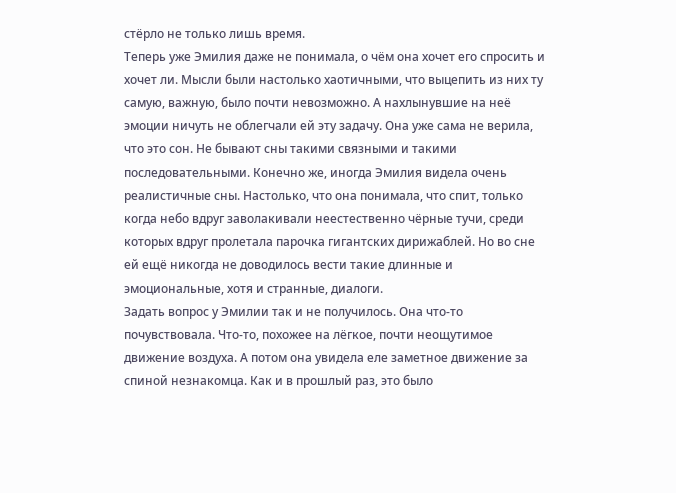стёрло не только лишь время.
Теперь уже Эмилия даже не понимала, о чём она хочет его спросить и хочет ли. Мысли были настолько хаотичными, что выцепить из них ту самую, важную, было почти невозможно. А нахлынувшие на неё эмоции ничуть не облегчали ей эту задачу. Она уже сама не верила, что это сон. Не бывают сны такими связными и такими последовательными. Конечно же, иногда Эмилия видела очень реалистичные сны. Настолько, что она понимала, что спит, только когда небо вдруг заволакивали неестественно чёрные тучи, среди которых вдруг пролетала парочка гигантских дирижаблей. Но во сне ей ещё никогда не доводилось вести такие длинные и эмоциональные, хотя и странные, диалоги.
Задать вопрос у Эмилии так и не получилось. Она что-то почувствовала. Что-то, похожее на лёгкое, почти неощутимое движение воздуха. А потом она увидела еле заметное движение за спиной незнакомца. Как и в прошлый раз, это было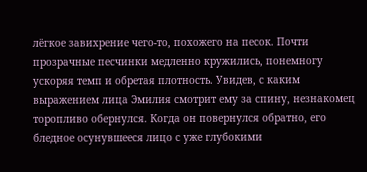лёгкое завихрение чего-то, похожего на песок. Почти прозрачные песчинки медленно кружились, понемногу ускоряя темп и обретая плотность. Увидев, с каким выражением лица Эмилия смотрит ему за спину, незнакомец торопливо обернулся. Когда он повернулся обратно, его бледное осунувшееся лицо с уже глубокими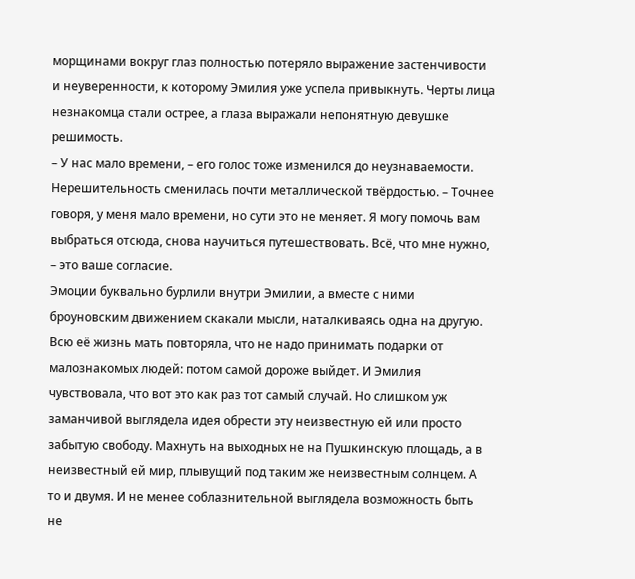морщинами вокруг глаз полностью потеряло выражение застенчивости и неуверенности, к которому Эмилия уже успела привыкнуть. Черты лица незнакомца стали острее, а глаза выражали непонятную девушке решимость.
– У нас мало времени, – его голос тоже изменился до неузнаваемости. Нерешительность сменилась почти металлической твёрдостью. – Точнее говоря, у меня мало времени, но сути это не меняет. Я могу помочь вам выбраться отсюда, снова научиться путешествовать. Всё, что мне нужно, – это ваше согласие.
Эмоции буквально бурлили внутри Эмилии, а вместе с ними броуновским движением скакали мысли, наталкиваясь одна на другую. Всю её жизнь мать повторяла, что не надо принимать подарки от малознакомых людей: потом самой дороже выйдет. И Эмилия чувствовала, что вот это как раз тот самый случай. Но слишком уж заманчивой выглядела идея обрести эту неизвестную ей или просто забытую свободу. Махнуть на выходных не на Пушкинскую площадь, а в неизвестный ей мир, плывущий под таким же неизвестным солнцем. А то и двумя. И не менее соблазнительной выглядела возможность быть не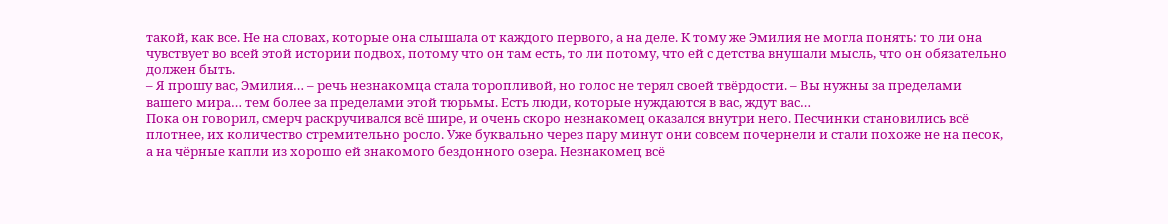такой, как все. Не на словах, которые она слышала от каждого первого, а на деле. К тому же Эмилия не могла понять: то ли она чувствует во всей этой истории подвох, потому что он там есть, то ли потому, что ей с детства внушали мысль, что он обязательно должен быть.
– Я прошу вас, Эмилия… – речь незнакомца стала торопливой, но голос не терял своей твёрдости. – Вы нужны за пределами вашего мира… тем более за пределами этой тюрьмы. Есть люди, которые нуждаются в вас, ждут вас…
Пока он говорил, смерч раскручивался всё шире, и очень скоро незнакомец оказался внутри него. Песчинки становились всё плотнее, их количество стремительно росло. Уже буквально через пару минут они совсем почернели и стали похоже не на песок, а на чёрные капли из хорошо ей знакомого бездонного озера. Незнакомец всё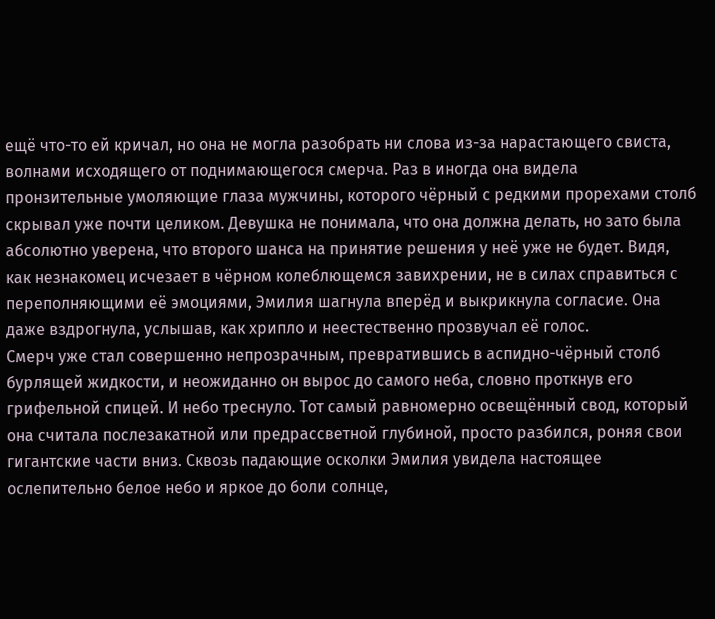ещё что-то ей кричал, но она не могла разобрать ни слова из-за нарастающего свиста, волнами исходящего от поднимающегося смерча. Раз в иногда она видела пронзительные умоляющие глаза мужчины, которого чёрный с редкими прорехами столб скрывал уже почти целиком. Девушка не понимала, что она должна делать, но зато была абсолютно уверена, что второго шанса на принятие решения у неё уже не будет. Видя, как незнакомец исчезает в чёрном колеблющемся завихрении, не в силах справиться с переполняющими её эмоциями, Эмилия шагнула вперёд и выкрикнула согласие. Она даже вздрогнула, услышав, как хрипло и неестественно прозвучал её голос.
Смерч уже стал совершенно непрозрачным, превратившись в аспидно-чёрный столб бурлящей жидкости, и неожиданно он вырос до самого неба, словно проткнув его грифельной спицей. И небо треснуло. Тот самый равномерно освещённый свод, который она считала послезакатной или предрассветной глубиной, просто разбился, роняя свои гигантские части вниз. Сквозь падающие осколки Эмилия увидела настоящее ослепительно белое небо и яркое до боли солнце,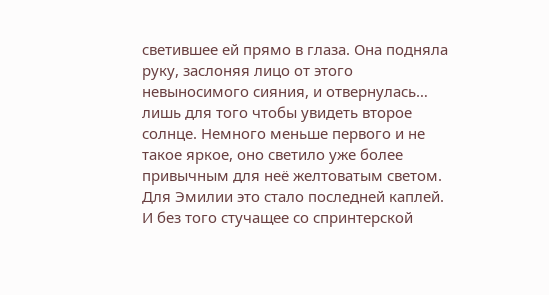светившее ей прямо в глаза. Она подняла руку, заслоняя лицо от этого невыносимого сияния, и отвернулась… лишь для того чтобы увидеть второе солнце. Немного меньше первого и не такое яркое, оно светило уже более привычным для неё желтоватым светом.
Для Эмилии это стало последней каплей. И без того стучащее со спринтерской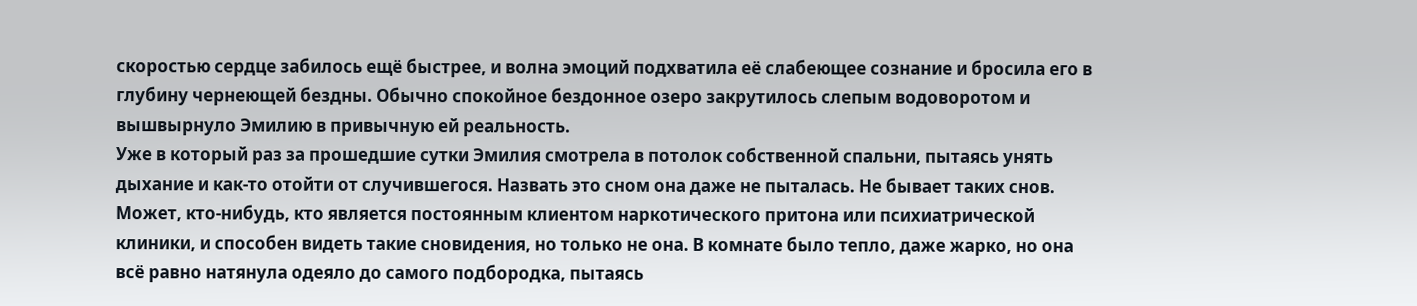скоростью сердце забилось ещё быстрее, и волна эмоций подхватила её слабеющее сознание и бросила его в глубину чернеющей бездны. Обычно спокойное бездонное озеро закрутилось слепым водоворотом и вышвырнуло Эмилию в привычную ей реальность.
Уже в который раз за прошедшие сутки Эмилия смотрела в потолок собственной спальни, пытаясь унять дыхание и как-то отойти от случившегося. Назвать это сном она даже не пыталась. Не бывает таких снов. Может, кто-нибудь, кто является постоянным клиентом наркотического притона или психиатрической клиники, и способен видеть такие сновидения, но только не она. В комнате было тепло, даже жарко, но она всё равно натянула одеяло до самого подбородка, пытаясь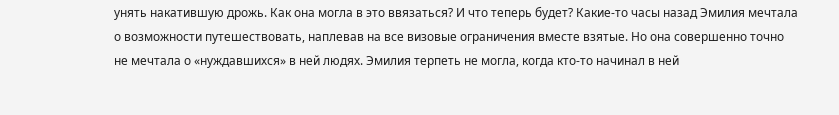унять накатившую дрожь. Как она могла в это ввязаться? И что теперь будет? Какие-то часы назад Эмилия мечтала о возможности путешествовать, наплевав на все визовые ограничения вместе взятые. Но она совершенно точно не мечтала о «нуждавшихся» в ней людях. Эмилия терпеть не могла, когда кто-то начинал в ней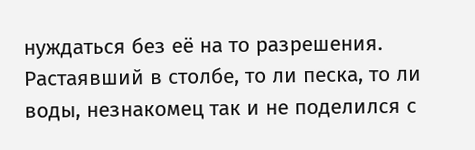нуждаться без её на то разрешения.
Растаявший в столбе, то ли песка, то ли воды, незнакомец так и не поделился с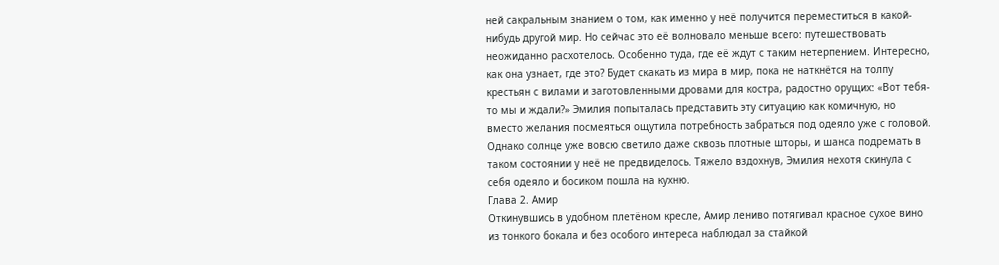ней сакральным знанием о том, как именно у неё получится переместиться в какой-нибудь другой мир. Но сейчас это её волновало меньше всего: путешествовать неожиданно расхотелось. Особенно туда, где её ждут с таким нетерпением. Интересно, как она узнает, где это? Будет скакать из мира в мир, пока не наткнётся на толпу крестьян с вилами и заготовленными дровами для костра, радостно орущих: «Вот тебя-то мы и ждали?» Эмилия попыталась представить эту ситуацию как комичную, но вместо желания посмеяться ощутила потребность забраться под одеяло уже с головой. Однако солнце уже вовсю светило даже сквозь плотные шторы, и шанса подремать в таком состоянии у неё не предвиделось. Тяжело вздохнув, Эмилия нехотя скинула с себя одеяло и босиком пошла на кухню.
Глава 2. Амир
Откинувшись в удобном плетёном кресле, Амир лениво потягивал красное сухое вино из тонкого бокала и без особого интереса наблюдал за стайкой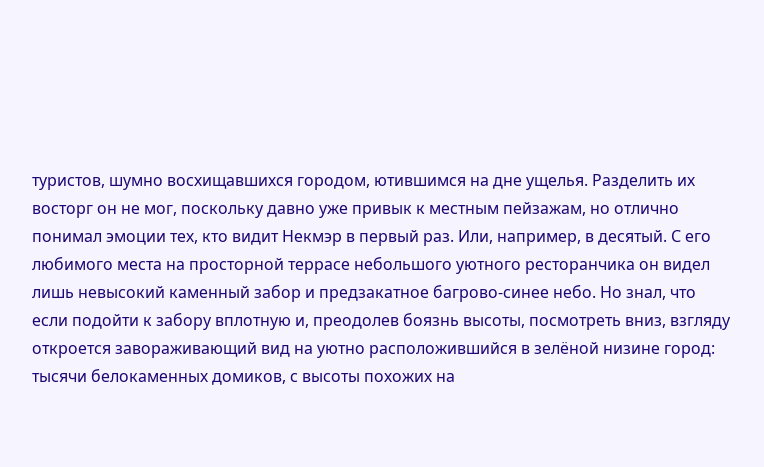туристов, шумно восхищавшихся городом, ютившимся на дне ущелья. Разделить их восторг он не мог, поскольку давно уже привык к местным пейзажам, но отлично понимал эмоции тех, кто видит Некмэр в первый раз. Или, например, в десятый. С его любимого места на просторной террасе небольшого уютного ресторанчика он видел лишь невысокий каменный забор и предзакатное багрово-синее небо. Но знал, что если подойти к забору вплотную и, преодолев боязнь высоты, посмотреть вниз, взгляду откроется завораживающий вид на уютно расположившийся в зелёной низине город: тысячи белокаменных домиков, с высоты похожих на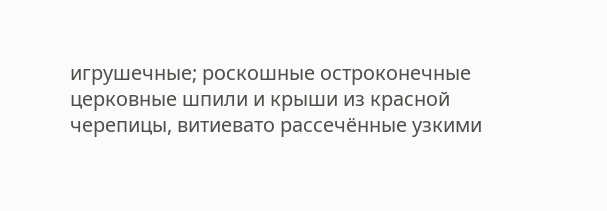игрушечные; роскошные остроконечные церковные шпили и крыши из красной черепицы, витиевато рассечённые узкими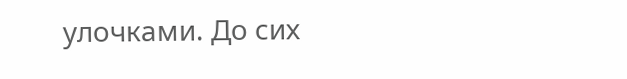улочками. До сих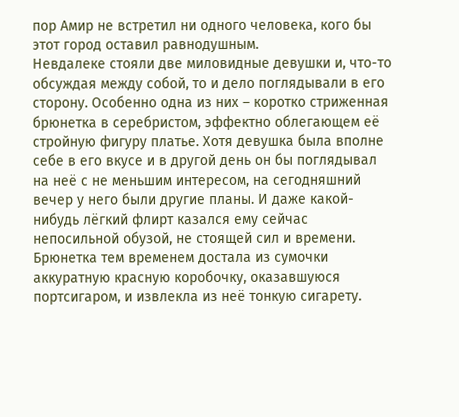пор Амир не встретил ни одного человека, кого бы этот город оставил равнодушным.
Невдалеке стояли две миловидные девушки и, что-то обсуждая между собой, то и дело поглядывали в его сторону. Особенно одна из них – коротко стриженная брюнетка в серебристом, эффектно облегающем её стройную фигуру платье. Хотя девушка была вполне себе в его вкусе и в другой день он бы поглядывал на неё с не меньшим интересом, на сегодняшний вечер у него были другие планы. И даже какой-нибудь лёгкий флирт казался ему сейчас непосильной обузой, не стоящей сил и времени. Брюнетка тем временем достала из сумочки аккуратную красную коробочку, оказавшуюся портсигаром, и извлекла из неё тонкую сигарету.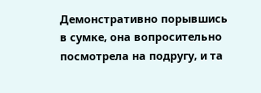Демонстративно порывшись в сумке, она вопросительно посмотрела на подругу, и та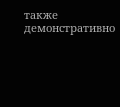также демонстративно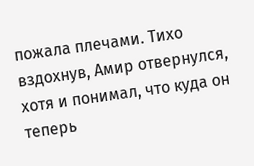пожала плечами. Тихо вздохнув, Амир отвернулся, хотя и понимал, что куда он теперь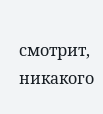смотрит, никакого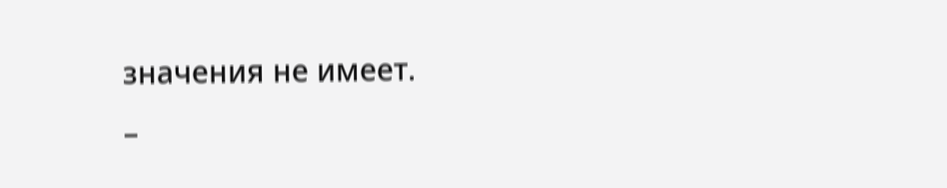значения не имеет.
–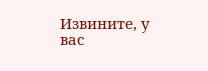Извините, у вас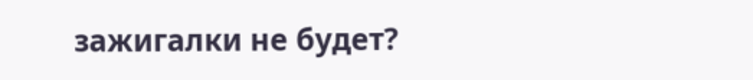зажигалки не будет?